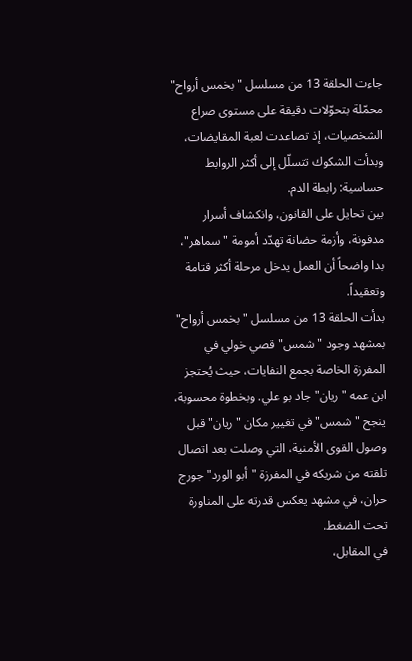جاءت الحلقة 13 من مسلسل "بخمس أرواح" محمّلة بتحوّلات دقيقة على مستوى صراع الشخصيات، إذ تصاعدت لعبة المقايضات، وبدأت الشكوك تتسلّل إلى أكثر الروابط حساسية: رابطة الدم.
بين تحايل على القانون، وانكشاف أسرار مدفونة، وأزمة حضانة تهدّد أمومة "سماهر"، بدا واضحاً أن العمل يدخل مرحلة أكثر قتامة وتعقيداً.
بدأت الحلقة 13 من مسلسل "بخمس أرواح" بمشهد وجود "شمس" قصي خولي في المفرزة الخاصة بجمع النفايات، حيث يُحتجز ابن عمه "ريان" جاد بو علي. وبخطوة محسوبة، ينجح "شمس" في تغيير مكان "ريان" قبل وصول القوى الأمنية، التي وصلت بعد اتصال تلقته من شريكه في المفرزة "أبو الورد" جورج حران، في مشهد يعكس قدرته على المناورة تحت الضغط.
في المقابل،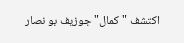اكتشف "كمال" جوزيف بو نصار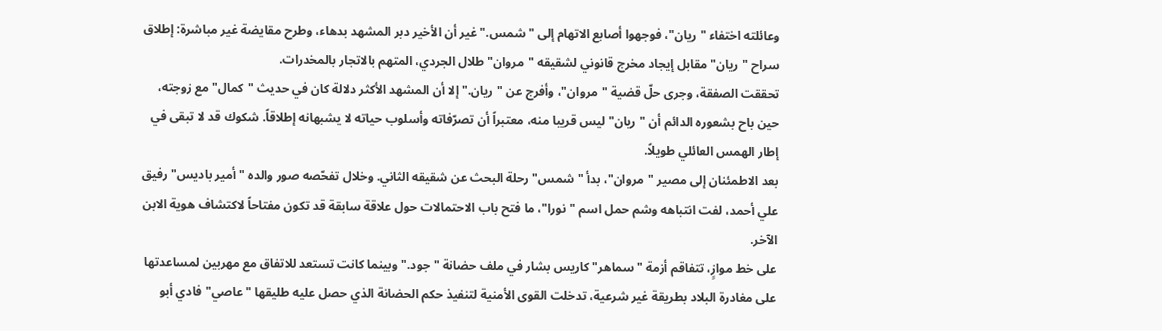وعائلته اختفاء "ريان"، فوجهوا أصابع الاتهام إلى "شمس." غير أن الأخير دبر المشهد بدهاء، وطرح مقايضة غير مباشرة: إطلاق سراح "ريان" مقابل إيجاد مخرج قانوني لشقيقه "مروان" طلال الجردي، المتهم بالاتجار بالمخدرات.
تحققت الصفقة، وجرى حلّ قضية "مروان"، وأفرج عن "ريان." إلا أن المشهد الأكثر دلالة كان في حديث "كمال" مع زوجته، حين باح بشعوره الدائم أن "ريان" ليس قريبا منه، معتبراً أن تصرّفاته وأسلوب حياته لا يشبهانه إطلاقاً. شكوك قد لا تبقى في إطار الهمس العائلي طويلاً.
بعد الاطمئنان إلى مصير "مروان"، بدأ "شمس" رحلة البحث عن شقيقه الثاني. وخلال تفحّصه صور والده "أمير باديس" رفيق علي أحمد، لفت انتباهه وشم حمل اسم "نورا"، ما فتح باب الاحتمالات حول علاقة سابقة قد تكون مفتاحاً لاكتشاف هوية الابن الآخر.
على خط موازٍ، تتفاقم أزمة "سماهر" كاريس بشار في ملف حضانة "جود." وبينما كانت تستعد للاتفاق مع مهربين لمساعدتها على مغادرة البلاد بطريقة غير شرعية، تدخلت القوى الأمنية لتنفيذ حكم الحضانة الذي حصل عليه طليقها "عاصي" فادي أبو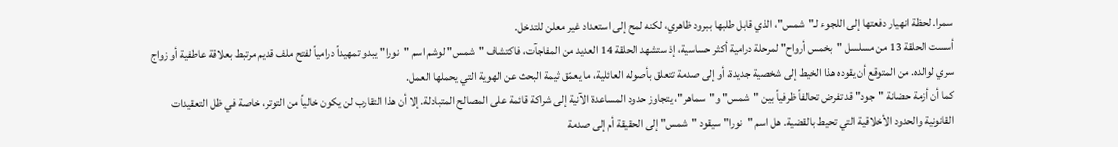سمرا. لحظة انهيار دفعتها إلى اللجوء لـ"شمس"، الذي قابل طلبها ببرود ظاهري، لكنه لمح إلى استعداد غير معلن للتدخل.
أسست الحلقة 13 من مسلسل "بخمس أرواح" لمرحلة درامية أكثر حساسية، إذ ستشهد الحلقة 14 العديد من المفاجآت، فاكتشاف "شمس" لوشم اسم "نورا" يبدو تمهيداً درامياً لفتح ملف قديم مرتبط بعلاقة عاطفية أو زواج سري لوالده. من المتوقع أن يقوده هذا الخيط إلى شخصية جديدة، أو إلى صدمة تتعلق بأصوله العائلية، ما يعمّق ثيمة البحث عن الهوية التي يحملها العمل.
كما أن أزمة حضانة "جود" قد تفرض تحالفاً ظرفياً بين "شمس" و"سماهر"، يتجاوز حدود المساعدة الآنية إلى شراكة قائمة على المصالح المتبادلة. إلا أن هذا التقارب لن يكون خالياً من التوتر، خاصة في ظل التعقيدات القانونية والحدود الأخلاقية التي تحيط بالقضية. هل اسم "نورا" سيقود "شمس" إلى الحقيقة أم إلى صدمة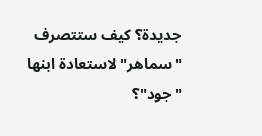جديدة؟ كيف ستتصرف "سماهر" لاستعادة ابنها "جود"؟